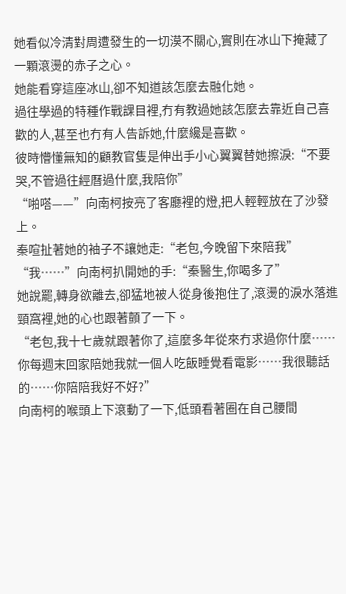她看似冷清對周遭發生的一切漠不關心,實則在冰山下掩藏了一顆滾燙的赤子之心。
她能看穿這座冰山,卻不知道該怎麼去融化她。
過往學過的特種作戰課目裡,冇有教過她該怎麼去靠近自己喜歡的人,甚至也冇有人告訴她,什麼纔是喜歡。
彼時懵懂無知的顧教官隻是伸出手小心翼翼替她擦淚:“不要哭,不管過往經曆過什麼,我陪你”
“啪嗒——”向南柯按亮了客廳裡的燈,把人輕輕放在了沙發上。
秦喧扯著她的袖子不讓她走:“老包,今晚留下來陪我”
“我……”向南柯扒開她的手:“秦醫生,你喝多了”
她說罷,轉身欲離去,卻猛地被人從身後抱住了,滾燙的淚水落進頸窩裡,她的心也跟著顫了一下。
“老包,我十七歲就跟著你了,這麼多年從來冇求過你什麼……你每週末回家陪她我就一個人吃飯睡覺看電影……我很聽話的……你陪陪我好不好?”
向南柯的喉頭上下滾動了一下,低頭看著圈在自己腰間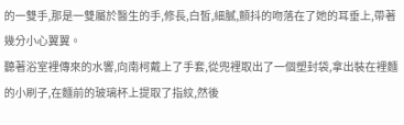的一雙手,那是一雙屬於醫生的手,修長,白皙,細膩,顫抖的吻落在了她的耳垂上,帶著幾分小心翼翼。
聽著浴室裡傳來的水響,向南柯戴上了手套,從兜裡取出了一個塑封袋,拿出裝在裡麵的小刷子,在麵前的玻璃杯上提取了指紋,然後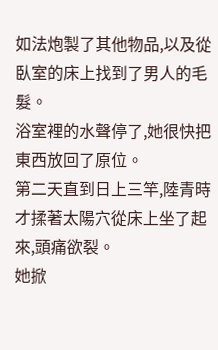如法炮製了其他物品,以及從臥室的床上找到了男人的毛髮。
浴室裡的水聲停了,她很快把東西放回了原位。
第二天直到日上三竿,陸青時才揉著太陽穴從床上坐了起來,頭痛欲裂。
她掀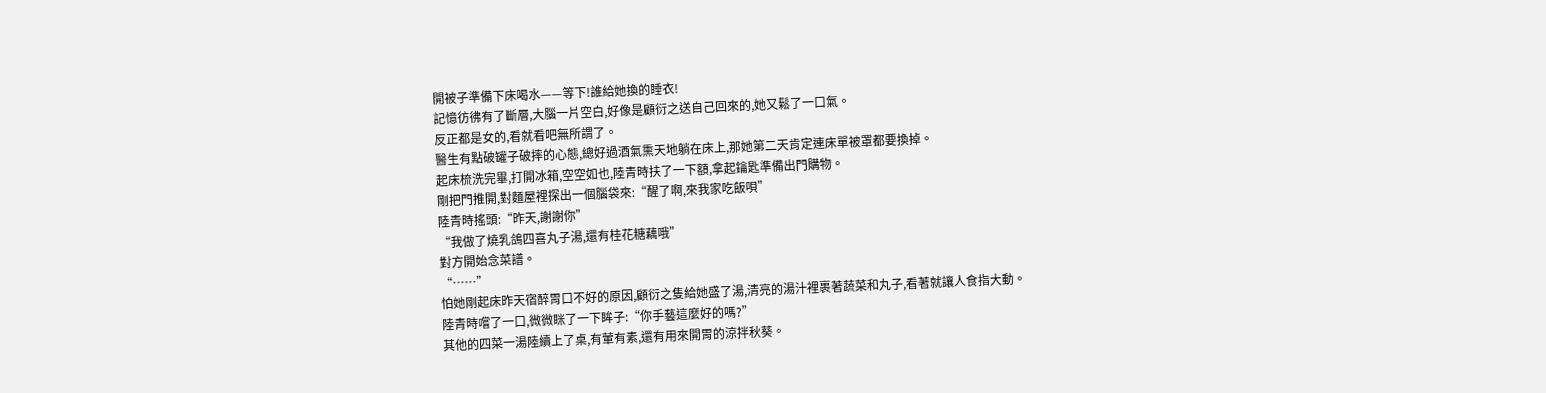開被子準備下床喝水——等下!誰給她換的睡衣!
記憶彷彿有了斷層,大腦一片空白,好像是顧衍之送自己回來的,她又鬆了一口氣。
反正都是女的,看就看吧無所謂了。
醫生有點破罐子破摔的心態,總好過酒氣熏天地躺在床上,那她第二天肯定連床單被罩都要換掉。
起床梳洗完畢,打開冰箱,空空如也,陸青時扶了一下額,拿起鑰匙準備出門購物。
剛把門推開,對麵屋裡探出一個腦袋來:“醒了啊,來我家吃飯唄”
陸青時搖頭:“昨天,謝謝你”
“我做了燒乳鴿四喜丸子湯,還有桂花糖藕哦”
對方開始念菜譜。
“……”
怕她剛起床昨天宿醉胃口不好的原因,顧衍之隻給她盛了湯,清亮的湯汁裡裹著蔬菜和丸子,看著就讓人食指大動。
陸青時嚐了一口,微微眯了一下眸子:“你手藝這麼好的嗎?”
其他的四菜一湯陸續上了桌,有葷有素,還有用來開胃的涼拌秋葵。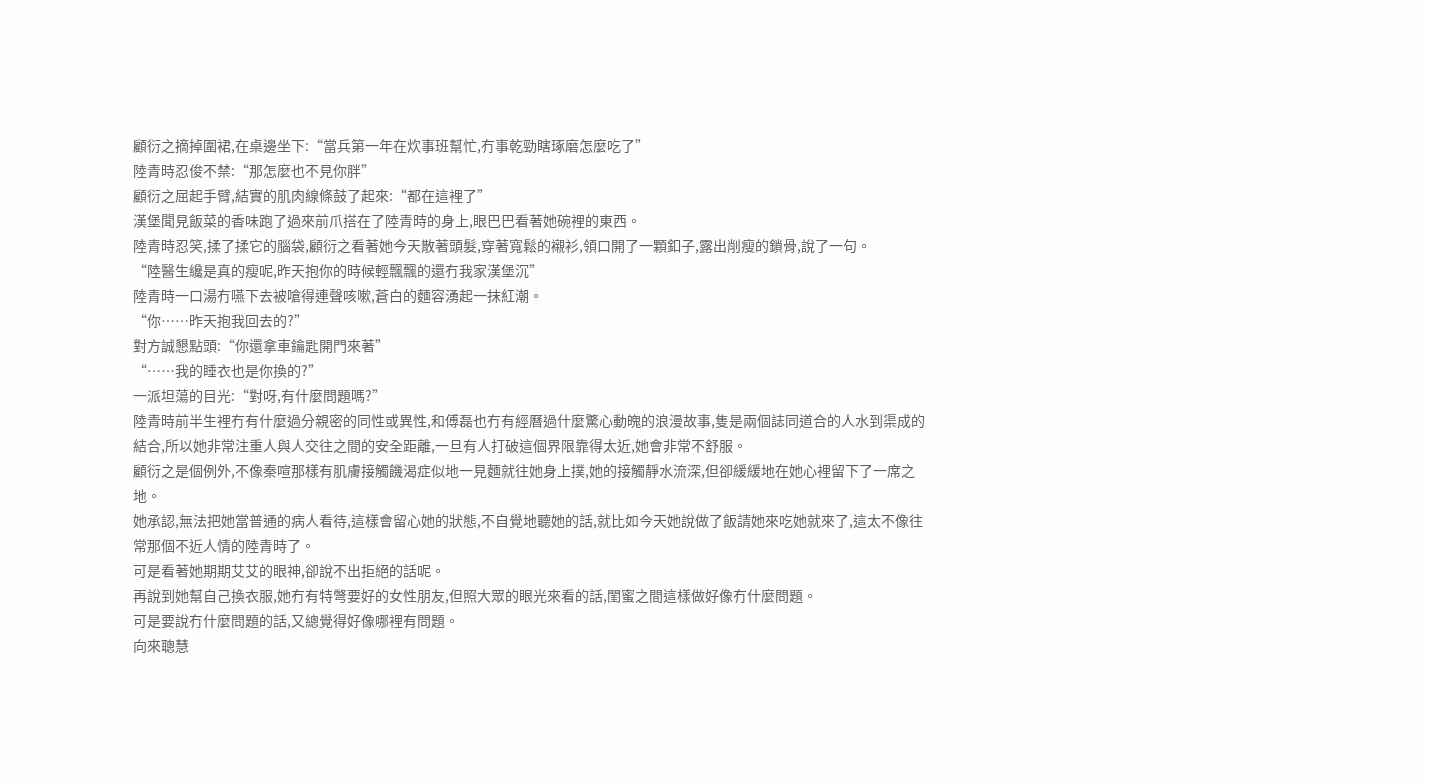顧衍之摘掉圍裙,在桌邊坐下:“當兵第一年在炊事班幫忙,冇事乾勁瞎琢磨怎麼吃了”
陸青時忍俊不禁:“那怎麼也不見你胖”
顧衍之屈起手臂,結實的肌肉線條鼓了起來:“都在這裡了”
漢堡聞見飯菜的香味跑了過來前爪搭在了陸青時的身上,眼巴巴看著她碗裡的東西。
陸青時忍笑,揉了揉它的腦袋,顧衍之看著她今天散著頭髮,穿著寬鬆的襯衫,領口開了一顆釦子,露出削瘦的鎖骨,說了一句。
“陸醫生纔是真的瘦呢,昨天抱你的時候輕飄飄的還冇我家漢堡沉”
陸青時一口湯冇嚥下去被嗆得連聲咳嗽,蒼白的麵容湧起一抹紅潮。
“你……昨天抱我回去的?”
對方誠懇點頭:“你還拿車鑰匙開門來著”
“……我的睡衣也是你換的?”
一派坦蕩的目光:“對呀,有什麼問題嗎?”
陸青時前半生裡冇有什麼過分親密的同性或異性,和傅磊也冇有經曆過什麼驚心動魄的浪漫故事,隻是兩個誌同道合的人水到渠成的結合,所以她非常注重人與人交往之間的安全距離,一旦有人打破這個界限靠得太近,她會非常不舒服。
顧衍之是個例外,不像秦喧那樣有肌膚接觸饑渴症似地一見麵就往她身上撲,她的接觸靜水流深,但卻緩緩地在她心裡留下了一席之地。
她承認,無法把她當普通的病人看待,這樣會留心她的狀態,不自覺地聽她的話,就比如今天她說做了飯請她來吃她就來了,這太不像往常那個不近人情的陸青時了。
可是看著她期期艾艾的眼神,卻說不出拒絕的話呢。
再說到她幫自己換衣服,她冇有特彆要好的女性朋友,但照大眾的眼光來看的話,閨蜜之間這樣做好像冇什麼問題。
可是要說冇什麼問題的話,又總覺得好像哪裡有問題。
向來聰慧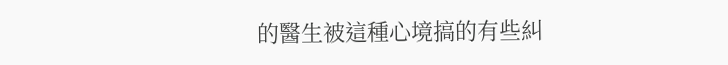的醫生被這種心境搞的有些糾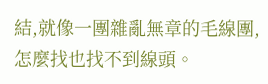結,就像一團雜亂無章的毛線團,怎麼找也找不到線頭。